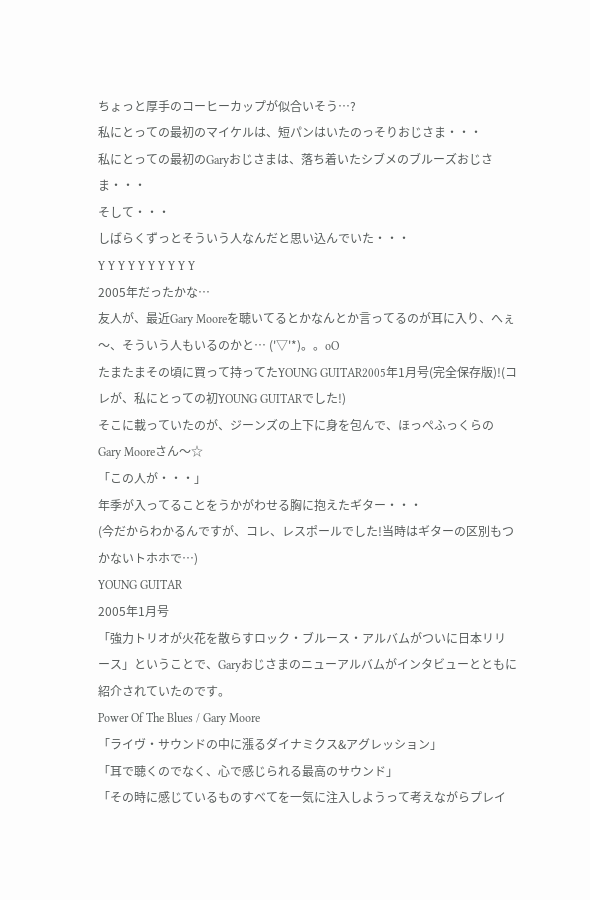ちょっと厚手のコーヒーカップが似合いそう…?
私にとっての最初のマイケルは、短パンはいたのっそりおじさま・・・
私にとっての最初のGaryおじさまは、落ち着いたシブメのブルーズおじさま・・・
そして・・・
しばらくずっとそういう人なんだと思い込んでいた・・・
Y Y Y Y Y Y Y Y Y Y
2005年だったかな…
友人が、最近Gary Mooreを聴いてるとかなんとか言ってるのが耳に入り、へぇ〜、そういう人もいるのかと… ('▽'*)。。oO
たまたまその頃に買って持ってたYOUNG GUITAR2005年1月号(完全保存版)!(コレが、私にとっての初YOUNG GUITARでした!)
そこに載っていたのが、ジーンズの上下に身を包んで、ほっぺふっくらの
Gary Mooreさん〜☆
「この人が・・・」
年季が入ってることをうかがわせる胸に抱えたギター・・・
(今だからわかるんですが、コレ、レスポールでした!当時はギターの区別もつかないトホホで…)
YOUNG GUITAR
2005年1月号
「強力トリオが火花を散らすロック・ブルース・アルバムがついに日本リリース」ということで、Garyおじさまのニューアルバムがインタビューとともに紹介されていたのです。
Power Of The Blues / Gary Moore
「ライヴ・サウンドの中に漲るダイナミクス&アグレッション」
「耳で聴くのでなく、心で感じられる最高のサウンド」
「その時に感じているものすべてを一気に注入しようって考えながらプレイ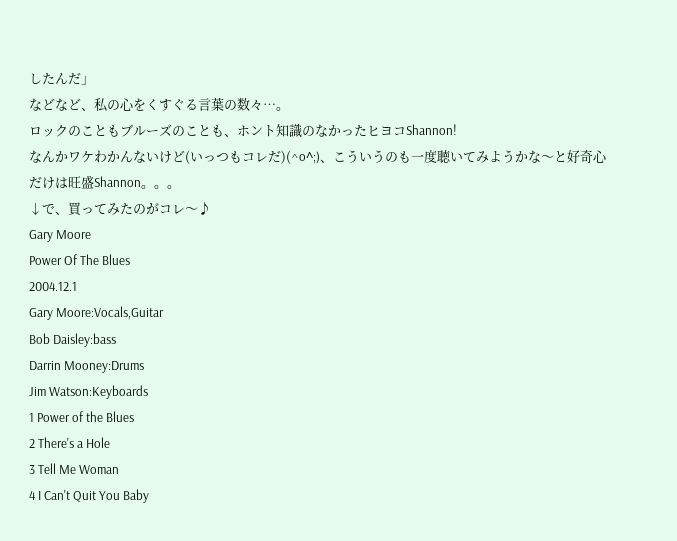したんだ」
などなど、私の心をくすぐる言葉の数々…。
ロックのこともブルーズのことも、ホント知識のなかったヒヨコShannon!
なんかワケわかんないけど(いっつもコレだ)(^o^;)、こういうのも一度聴いてみようかな〜と好奇心だけは旺盛Shannon。。。
↓で、買ってみたのがコレ〜♪
Gary Moore
Power Of The Blues
2004.12.1
Gary Moore:Vocals,Guitar
Bob Daisley:bass
Darrin Mooney:Drums
Jim Watson:Keyboards
1 Power of the Blues
2 There's a Hole
3 Tell Me Woman
4 I Can't Quit You Baby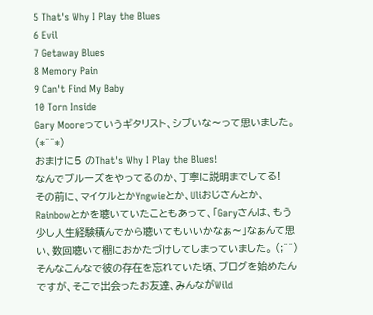5 That's Why I Play the Blues
6 Evil
7 Getaway Blues
8 Memory Pain
9 Can't Find My Baby
10 Torn Inside
Gary Mooreっていうギタリスト、シブいな〜って思いました。(*^^*)
おまけに5 のThat's Why I Play the Blues!
なんでブルーズをやってるのか、丁寧に説明までしてる!
その前に、マイケルとかYngwieとか、Uliおじさんとか、Rainbowとかを聴いていたこともあって、「Garyさんは、もう少し人生経験積んでから聴いてもいいかなぁ〜」なぁんて思い、数回聴いて棚におかたづけしてしまっていました。 (;^^)
そんなこんなで彼の存在を忘れていた頃、ブログを始めたんですが、そこで出会ったお友達、みんながWild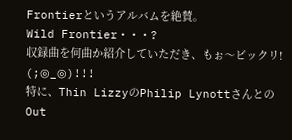Frontierというアルバムを絶賛。
Wild Frontier・・・?
収録曲を何曲か紹介していただき、もぉ〜ビックリ! (;◎_◎)!!!
特に、Thin LizzyのPhilip Lynottさんとの
Out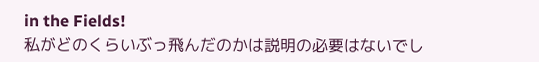in the Fields!
私がどのくらいぶっ飛んだのかは説明の必要はないでし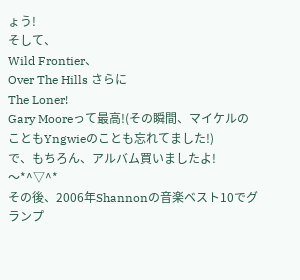ょう!
そして、
Wild Frontier、
Over The Hills さらに
The Loner!
Gary Mooreって最高!(その瞬間、マイケルのこともYngwieのことも忘れてました!)
で、もちろん、アルバム買いましたよ! 〜*^▽^*
その後、2006年Shannonの音楽ベスト10でグランプ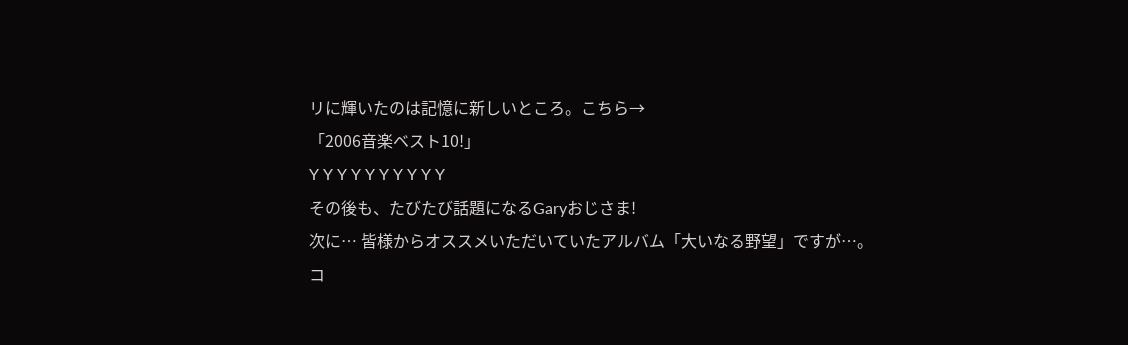リに輝いたのは記憶に新しいところ。こちら→
「2006音楽ベスト10!」
Y Y Y Y Y Y Y Y Y Y
その後も、たびたび話題になるGaryおじさま!
次に… 皆様からオススメいただいていたアルバム「大いなる野望」ですが…。
コ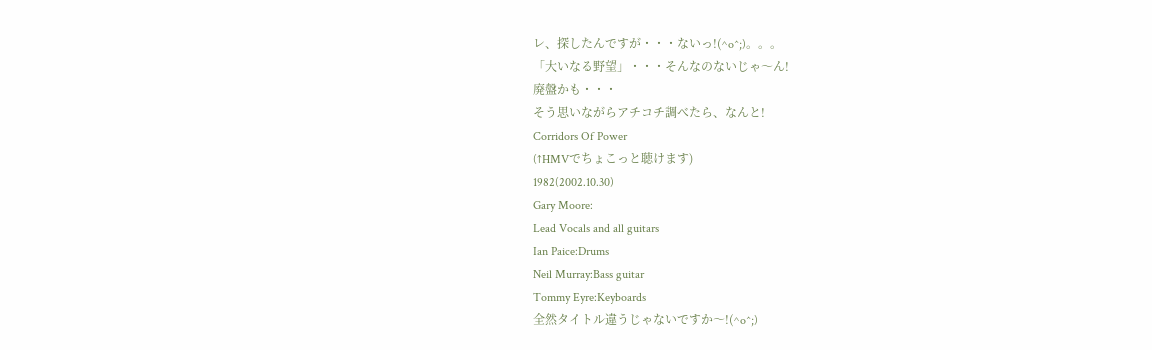レ、探したんですが・・・ないっ!(^o^;)。。。
「大いなる野望」・・・そんなのないじゃ〜ん!
廃盤かも・・・
そう思いながらアチコチ調べたら、なんと!
Corridors Of Power
(↑HMVでちょこっと聴けます)
1982(2002.10.30)
Gary Moore:
Lead Vocals and all guitars
Ian Paice:Drums
Neil Murray:Bass guitar
Tommy Eyre:Keyboards
全然タイトル違うじゃないですか〜!(^o^;)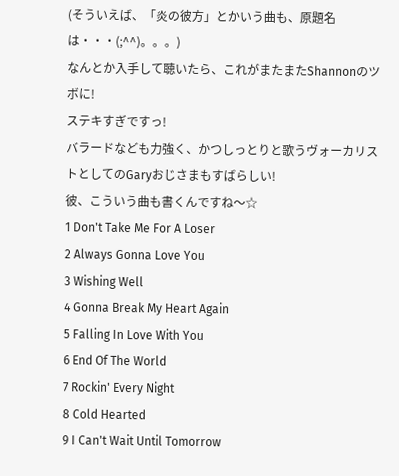(そういえば、「炎の彼方」とかいう曲も、原題名は・・・(;^^)。。。)
なんとか入手して聴いたら、これがまたまたShannonのツボに!
ステキすぎですっ!
バラードなども力強く、かつしっとりと歌うヴォーカリストとしてのGaryおじさまもすばらしい!
彼、こういう曲も書くんですね〜☆
1 Don't Take Me For A Loser
2 Always Gonna Love You
3 Wishing Well
4 Gonna Break My Heart Again
5 Falling In Love With You
6 End Of The World
7 Rockin' Every Night
8 Cold Hearted
9 I Can't Wait Until Tomorrow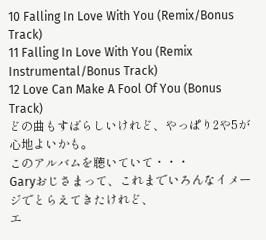10 Falling In Love With You (Remix/Bonus Track)
11 Falling In Love With You (Remix Instrumental/Bonus Track)
12 Love Can Make A Fool Of You (Bonus Track)
どの曲もすばらしいけれど、やっぱり2や5が心地よいかも。
このアルバムを聴いていて・・・
Garyおじさまって、これまでいろんなイメージでとらえてきたけれど、
エ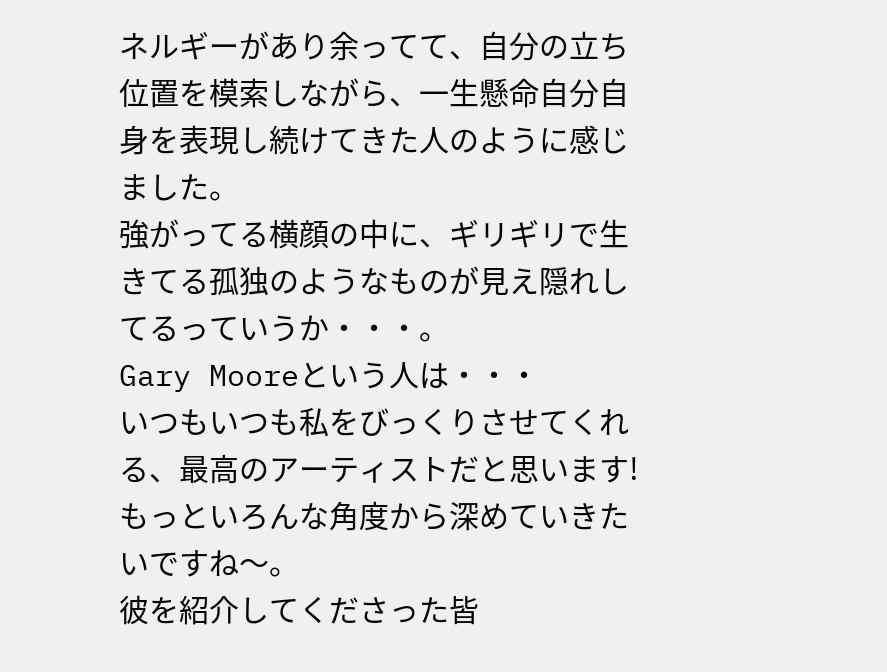ネルギーがあり余ってて、自分の立ち位置を模索しながら、一生懸命自分自身を表現し続けてきた人のように感じました。
強がってる横顔の中に、ギリギリで生きてる孤独のようなものが見え隠れしてるっていうか・・・。
Gary Mooreという人は・・・
いつもいつも私をびっくりさせてくれる、最高のアーティストだと思います!
もっといろんな角度から深めていきたいですね〜。
彼を紹介してくださった皆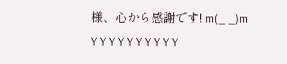様、心から感謝です! m(_ _)m
Y Y Y Y Y Y Y Y Y Y